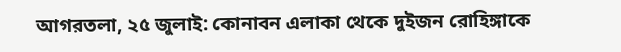আগরতলা, ২৫ জুলাই: কোনাবন এলাকা থেকে দুইজন রোহিঙ্গাকে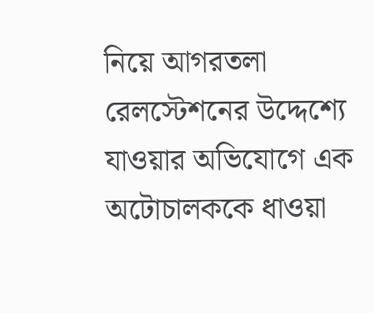নিয়ে আগরতলা রেলস্টেশনের উদ্দেশ্যে যাওয়ার অভিযোগে এক অটোচালককে ধাওয়া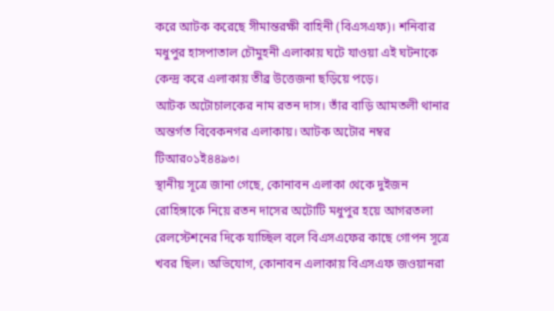করে আটক করেছে সীমান্তরক্ষী বাহিনী (বিএসএফ)। শনিবার মধুপুর হাসপাতাল চৌমুহনী এলাকায় ঘটে যাওয়া এই ঘটনাকে কেন্দ্র করে এলাকায় তীব্র উত্তেজনা ছড়িয়ে পড়ে।
আটক অটোচালকের নাম রতন দাস। তাঁর বাড়ি আমতলী থানার অন্তর্গত বিবেকনগর এলাকায়। আটক অটোর নম্বর টিআর০১ই৪৪৯৩।
স্থানীয় সূত্রে জানা গেছে, কোনাবন এলাকা থেকে দুইজন রোহিঙ্গাকে নিয়ে রতন দাসের অটোটি মধুপুর হয়ে আগরতলা রেলস্টেশনের দিকে যাচ্ছিল বলে বিএসএফের কাছে গোপন সূত্রে খবর ছিল। অভিযোগ, কোনাবন এলাকায় বিএসএফ জওয়ানরা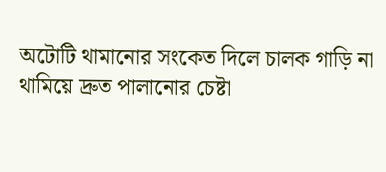অটোটি থামানোর সংকেত দিলে চালক গাড়ি না থামিয়ে দ্রুত পালানোর চেষ্টা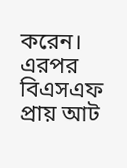করেন। এরপর বিএসএফ প্রায় আট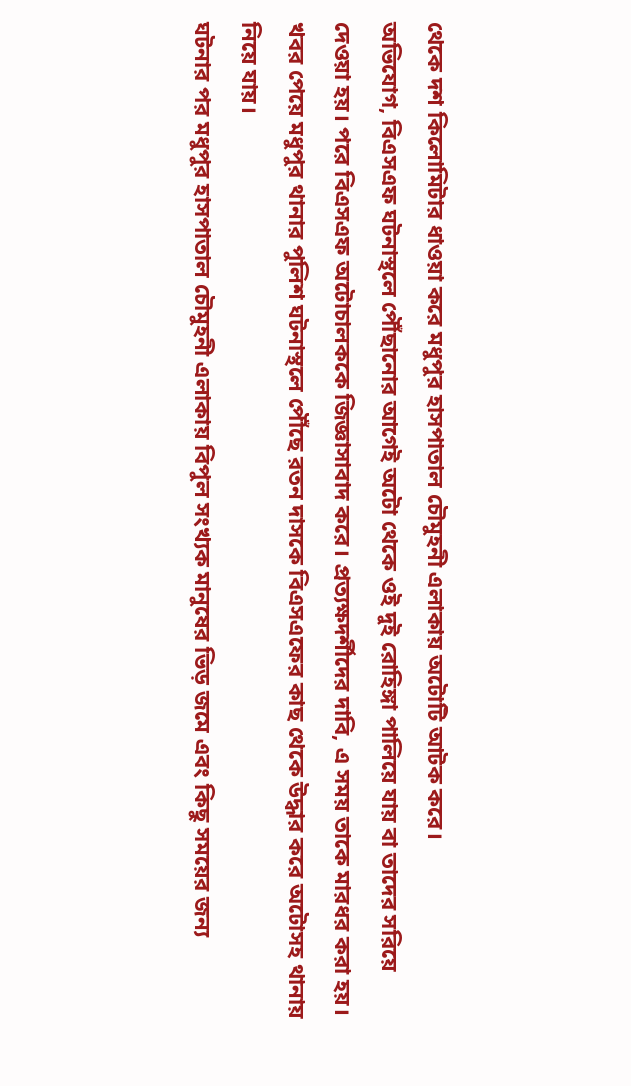থেকে দশ কিলোমিটার ধাওয়া করে মধুপুর হাসপাতাল চৌমুহনী এলাকায় অটোটি আটক করে।
অভিযোগ, বিএসএফ ঘটনাস্থলে পৌঁছানোর আগেই অটো থেকে ওই দুই রোহিঙ্গা পালিয়ে যায় বা তাদের সরিয়ে দেওয়া হয়। পরে বিএসএফ অটোচালককে জিজ্ঞাসাবাদ করে। প্রত্যক্ষদর্শীদের দাবি, এ সময় তাকে মারধর করা হয়। খবর পেয়ে মধুপুর থানার পুলিশ ঘটনাস্থলে পৌঁছে রতন দাসকে বিএসএফের কাছ থেকে উদ্ধার করে অটোসহ থানায় নিয়ে যায়।
ঘটনার পর মধুপুর হাসপাতাল চৌমুহনী এলাকায় বিপুল সংখ্যক মানুষের ভিড় জমে এবং কিছু সময়ের জন্য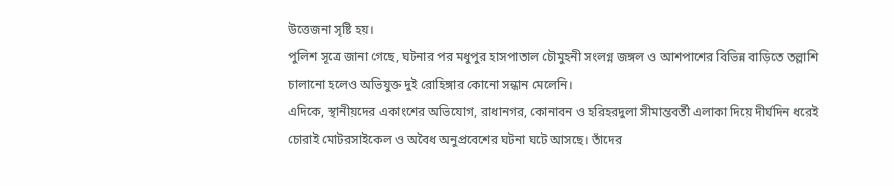উত্তেজনা সৃষ্টি হয়।
পুলিশ সূত্রে জানা গেছে, ঘটনার পর মধুপুর হাসপাতাল চৌমুহনী সংলগ্ন জঙ্গল ও আশপাশের বিভিন্ন বাড়িতে তল্লাশি চালানো হলেও অভিযুক্ত দুই রোহিঙ্গার কোনো সন্ধান মেলেনি।
এদিকে, স্থানীয়দের একাংশের অভিযোগ, রাধানগর, কোনাবন ও হরিহরদুলা সীমান্তবর্তী এলাকা দিয়ে দীর্ঘদিন ধরেই চোরাই মোটরসাইকেল ও অবৈধ অনুপ্রবেশের ঘটনা ঘটে আসছে। তাঁদের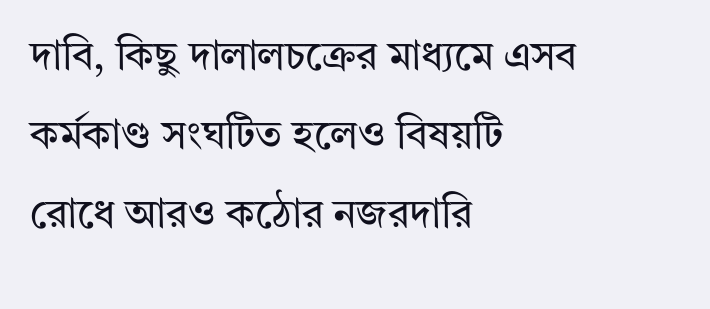দাবি, কিছু দালালচক্রের মাধ্যমে এসব কর্মকাণ্ড সংঘটিত হলেও বিষয়টি রোধে আরও কঠোর নজরদারি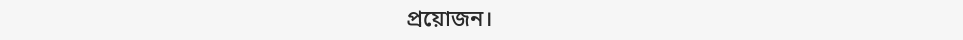প্রয়োজন।